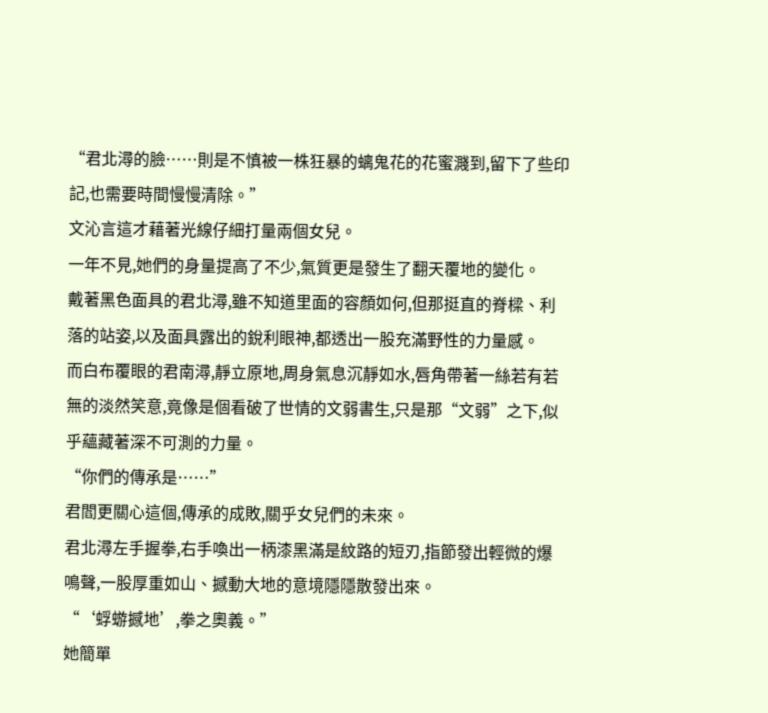“君北潯的臉……則是不慎被一株狂暴的螭鬼花的花蜜濺到,留下了些印記,也需要時間慢慢清除。”
文沁言這才藉著光線仔細打量兩個女兒。
一年不見,她們的身量提高了不少,氣質更是發生了翻天覆地的變化。
戴著黑色面具的君北潯,雖不知道里面的容顏如何,但那挺直的脊樑、利落的站姿,以及面具露出的銳利眼神,都透出一股充滿野性的力量感。
而白布覆眼的君南潯,靜立原地,周身氣息沉靜如水,唇角帶著一絲若有若無的淡然笑意,竟像是個看破了世情的文弱書生,只是那“文弱”之下,似乎蘊藏著深不可測的力量。
“你們的傳承是……”
君閻更關心這個,傳承的成敗,關乎女兒們的未來。
君北潯左手握拳,右手喚出一柄漆黑滿是紋路的短刃,指節發出輕微的爆鳴聲,一股厚重如山、撼動大地的意境隱隱散發出來。
“‘蜉蝣撼地’,拳之奧義。”
她簡單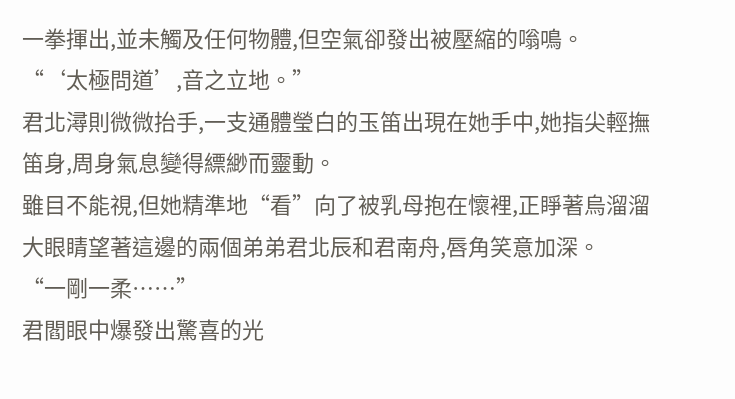一拳揮出,並未觸及任何物體,但空氣卻發出被壓縮的嗡鳴。
“‘太極問道’,音之立地。”
君北潯則微微抬手,一支通體瑩白的玉笛出現在她手中,她指尖輕撫笛身,周身氣息變得縹緲而靈動。
雖目不能視,但她精準地“看”向了被乳母抱在懷裡,正睜著烏溜溜大眼睛望著這邊的兩個弟弟君北辰和君南舟,唇角笑意加深。
“一剛一柔……”
君閻眼中爆發出驚喜的光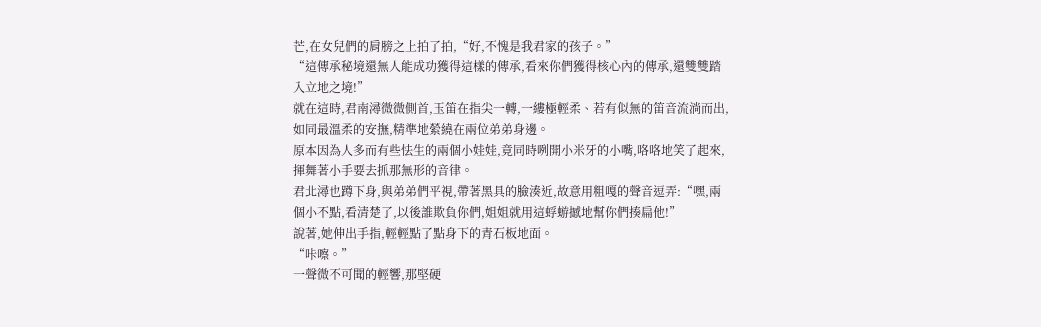芒,在女兒們的肩膀之上拍了拍,“好,不愧是我君家的孩子。”
“這傳承秘境還無人能成功獲得這樣的傳承,看來你們獲得核心內的傳承,還雙雙踏入立地之境!”
就在這時,君南潯微微側首,玉笛在指尖一轉,一縷極輕柔、若有似無的笛音流淌而出,如同最溫柔的安撫,精準地縈繞在兩位弟弟身邊。
原本因為人多而有些怯生的兩個小娃娃,竟同時咧開小米牙的小嘴,咯咯地笑了起來,揮舞著小手要去抓那無形的音律。
君北潯也蹲下身,與弟弟們平視,帶著黑具的臉湊近,故意用粗嘎的聲音逗弄:“嘿,兩個小不點,看清楚了,以後誰欺負你們,姐姐就用這蜉蝣撼地幫你們揍扁他!”
說著,她伸出手指,輕輕點了點身下的青石板地面。
“咔嚓。”
一聲微不可聞的輕響,那堅硬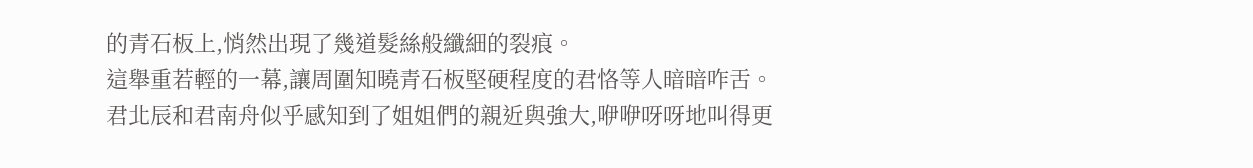的青石板上,悄然出現了幾道髮絲般纖細的裂痕。
這舉重若輕的一幕,讓周圍知曉青石板堅硬程度的君恪等人暗暗咋舌。
君北辰和君南舟似乎感知到了姐姐們的親近與強大,咿咿呀呀地叫得更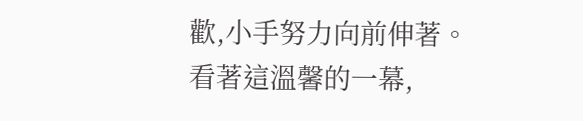歡,小手努力向前伸著。
看著這溫馨的一幕,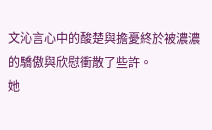文沁言心中的酸楚與擔憂終於被濃濃的驕傲與欣慰衝散了些許。
她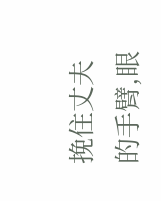挽住丈夫的手臂,眼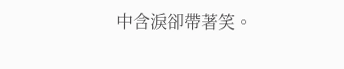中含淚卻帶著笑。